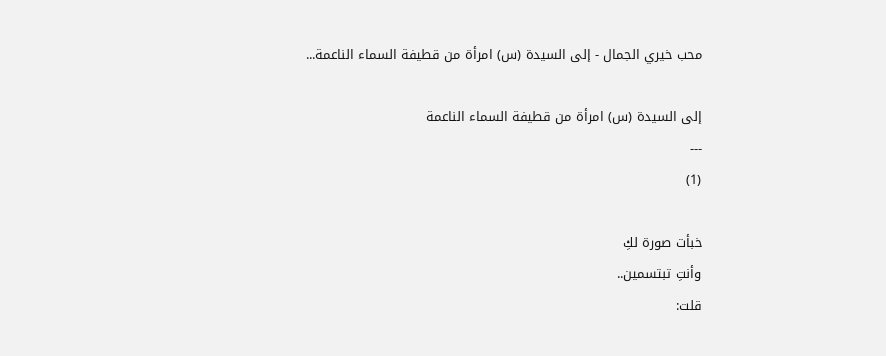محب خيري الجمال - إلى السيدة (س) امرأة من قطيفة السماء الناعمة...

إلى السيدة (س) امرأة من قطيفة السماء الناعمة
---
(1)

خبأت صورة لكِ
وأنتِ تبتسمين..
قلت: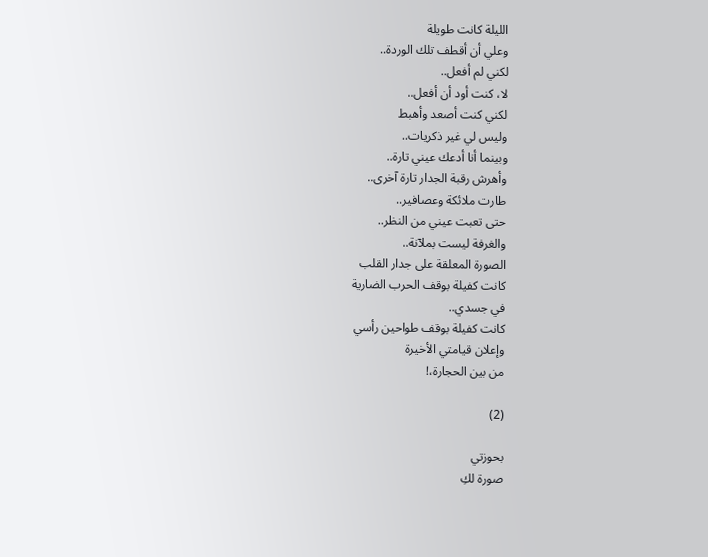الليلة كانت طويلة
وعلي أن أقطف تلك الوردة..
لكني لم أفعل..
لا، كنت أود أن أفعل..
لكني كنت أصعد وأهبط
وليس لي غير ذكريات..
وبينما أنا أدعك عيني تارة..
وأهرش رقبة الجدار تارة آخرى..
طارت ملائكة وعصافير..
حتى تعبت عيني من النظر..
والغرفة ليست بملآنة..
الصورة المعلقة على جدار القلب
كانت كفيلة بوقف الحرب الضارية
في جسدي..
كانت كفيلة بوقف طواحين رأسي
وإعلان قيامتي الأخيرة
من بين الحجارة،!

(2)

بحوزتي
صورة لكِ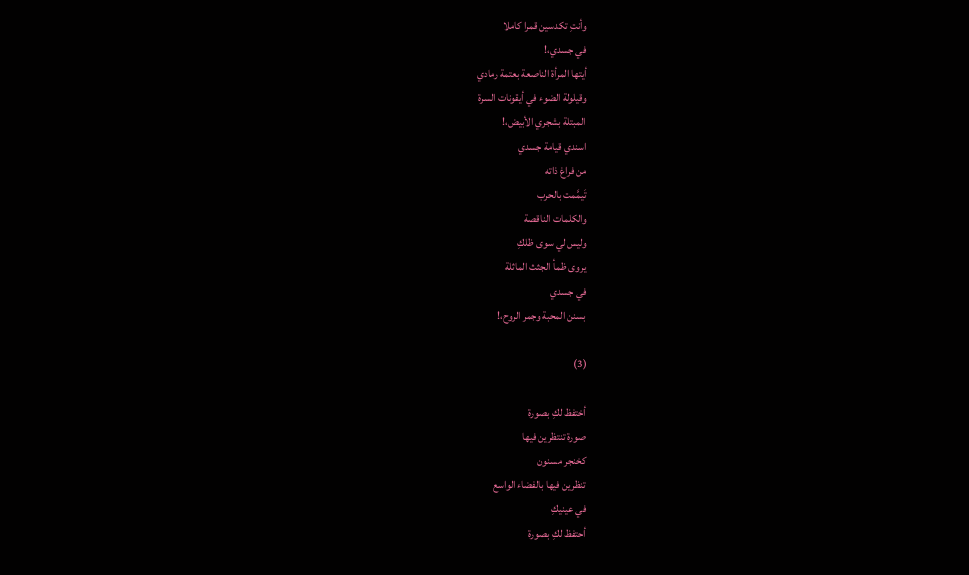وأنتِ تكدسين قمرا كاملا
في جسدي،!
أيتها المرأة الناصعة بعتمة رمادي
وقيلولة الضوء في أيقونات السرة
المبتلة بشجري الأبيض،!
اسندي قيامة جسدي
من فراغ ذاته
تَيمَّمت بالحرب
والكلمات الناقصة
وليس لي سوى ظلكِ
يروى ظمأ الجثث الماثلة
في جسدي
بسنن المحبة وجمر الروح،!

(3)

أختفظ لكِ بصورة
صورة تنتظرين فيها
كخنجر مسنون
تنظرين فيها بالفضاء الواسع
في عينيكِ
أحتفظ لكِ بصورة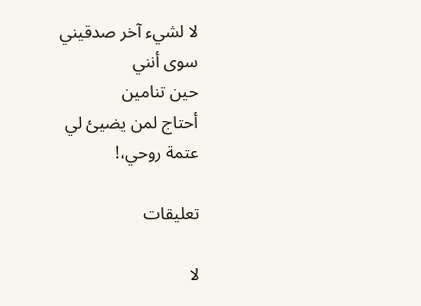لا لشيء آخر صدقيني
سوى أنني
حين تنامين
أحتاج لمن يضيئ لي
عتمة روحي،!

تعليقات

لا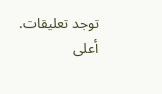توجد تعليقات.
أعلى